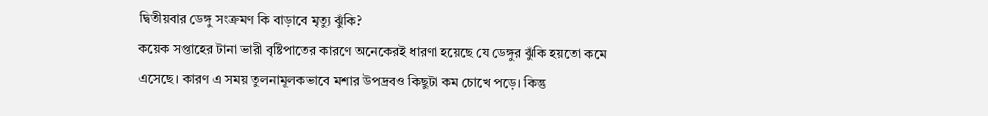দ্বিতীয়বার ডেঙ্গু সংক্রমণ কি বাড়াবে মৃত্যু ঝুঁকি?
কয়েক সপ্তাহের টানা ভারী বৃষ্টিপাতের কারণে অনেকেরই ধারণা হয়েছে যে ডেঙ্গুর ঝুঁকি হয়তো কমে এসেছে। কারণ এ সময় তুলনামূলকভাবে মশার উপদ্রবও কিছুটা কম চোখে পড়ে। কিন্তু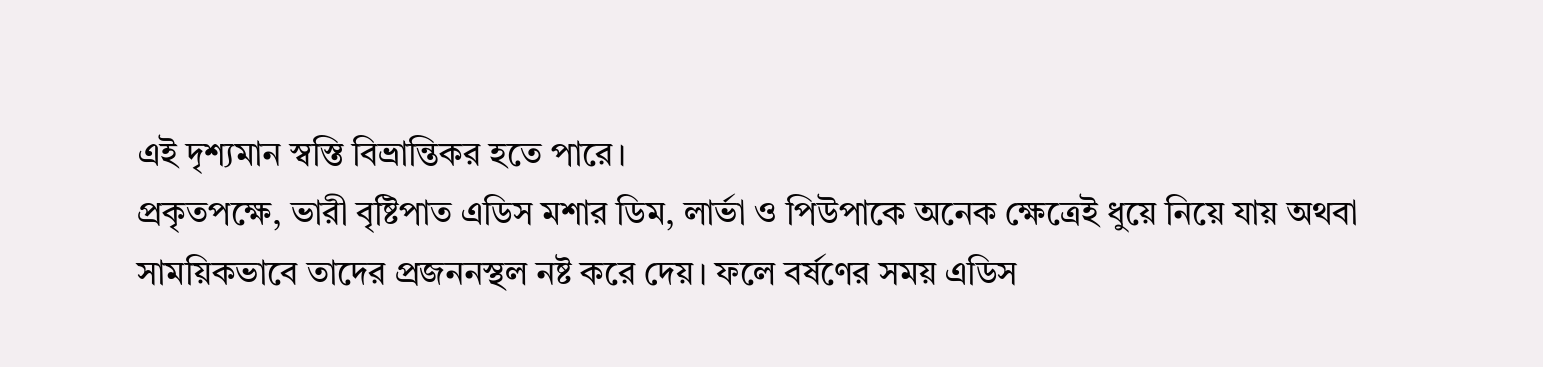এই দৃশ্যমান স্বস্তি বিভ্রান্তিকর হতে পারে।
প্রকৃতপক্ষে, ভারী বৃষ্টিপাত এডিস মশার ডিম, লার্ভা ও পিউপাকে অনেক ক্ষেত্রেই ধুয়ে নিয়ে যায় অথবা সাময়িকভাবে তাদের প্রজননস্থল নষ্ট করে দেয়। ফলে বর্ষণের সময় এডিস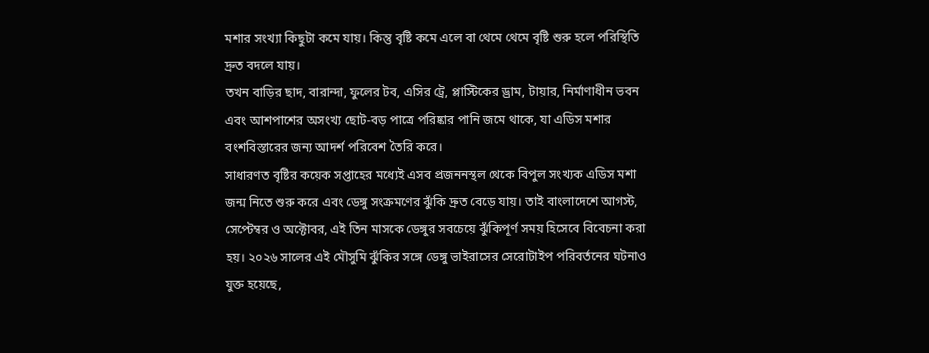মশার সংখ্যা কিছুটা কমে যায়। কিন্তু বৃষ্টি কমে এলে বা থেমে থেমে বৃষ্টি শুরু হলে পরিস্থিতি দ্রুত বদলে যায়।
তখন বাড়ির ছাদ, বারান্দা, ফুলের টব, এসির ট্রে, প্লাস্টিকের ড্রাম, টায়ার, নির্মাণাধীন ভবন এবং আশপাশের অসংখ্য ছোট-বড় পাত্রে পরিষ্কার পানি জমে থাকে, যা এডিস মশার বংশবিস্তারের জন্য আদর্শ পরিবেশ তৈরি করে।
সাধারণত বৃষ্টির কয়েক সপ্তাহের মধ্যেই এসব প্রজননস্থল থেকে বিপুল সংখ্যক এডিস মশা জন্ম নিতে শুরু করে এবং ডেঙ্গু সংক্রমণের ঝুঁকি দ্রুত বেড়ে যায়। তাই বাংলাদেশে আগস্ট, সেপ্টেম্বর ও অক্টোবর, এই তিন মাসকে ডেঙ্গুর সবচেয়ে ঝুঁকিপূর্ণ সময় হিসেবে বিবেচনা করা হয়। ২০২৬ সালের এই মৌসুমি ঝুঁকির সঙ্গে ডেঙ্গু ভাইরাসের সেরোটাইপ পরিবর্তনের ঘটনাও যুক্ত হয়েছে,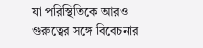যা পরিস্থিতিকে আরও গুরুত্বের সঙ্গে বিবেচনার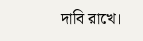দাবি রাখে।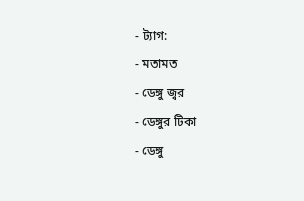- ট্যাগ:
- মতামত
- ডেঙ্গু জ্বর
- ডেঙ্গুর টিকা
- ডেঙ্গু